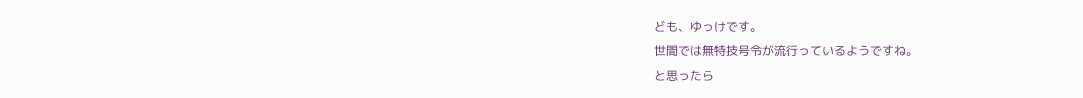ども、ゆっけです。
世間では無特技号令が流行っているようですね。
と思ったら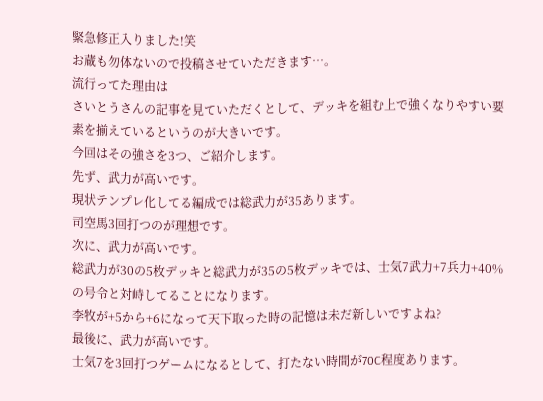緊急修正入りました!笑
お蔵も勿体ないので投稿させていただきます…。
流行ってた理由は
さいとうさんの記事を見ていただくとして、デッキを組む上で強くなりやすい要素を揃えているというのが大きいです。
今回はその強さを3つ、ご紹介します。
先ず、武力が高いです。
現状テンプレ化してる編成では総武力が35あります。
司空馬3回打つのが理想です。
次に、武力が高いです。
総武力が30の5枚デッキと総武力が35の5枚デッキでは、士気7武力+7兵力+40%の号令と対峙してることになります。
李牧が+5から+6になって天下取った時の記憶は未だ新しいですよね?
最後に、武力が高いです。
士気7を3回打つゲームになるとして、打たない時間が70C程度あります。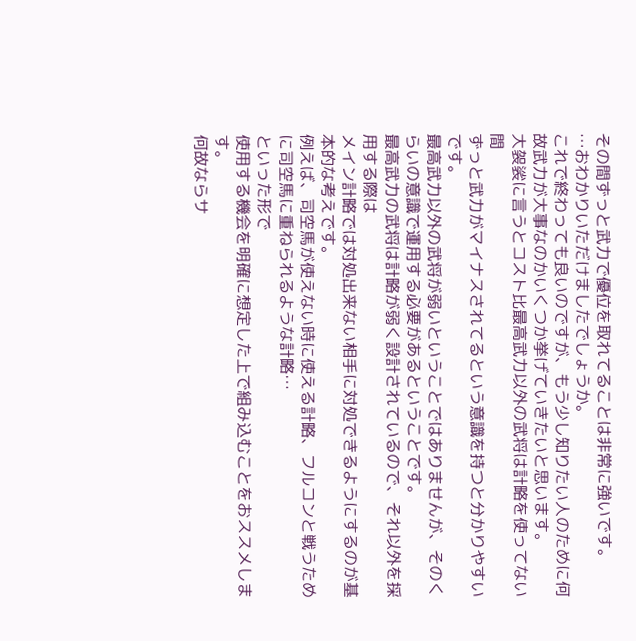その間ずっと武力で優位を取れてることは非常に強いです。
…おわかりいただけましたでしょうか。
これで終わっても良いのですが、もう少し知りたい人のために何故武力が大事なのかいくつか挙げていきたいと思います。
大袈裟に言うとコスト比最高武力以外の武将は計略を使ってない間
ずっと武力がマイナスされてるという意識を持つと分かりやすいです。
最高武力以外の武将が弱いということではありませんが、そのくらいの意識で運用する必要があるということです。
最高武力の武将は計略が弱く設計されているので、それ以外を採用する際は
メイン計略では対処出来ない相手に対処できるようにするのが基本的な考えです。
例えば、司空馬が使えない時に使える計略、フルコンと戦うために司空馬に重ねられるような計略…
といった形で
使用する機会を明確に想定した上で組み込むことをおススメします。
何故ならサ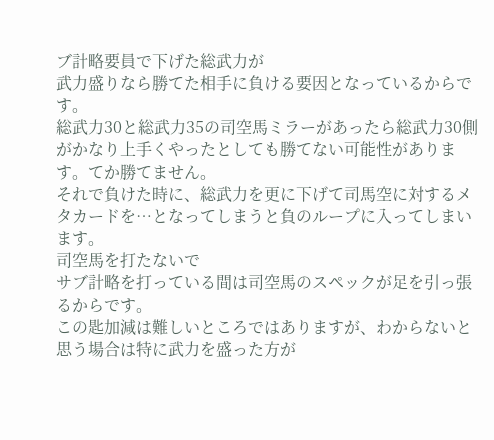ブ計略要員で下げた総武力が
武力盛りなら勝てた相手に負ける要因となっているからです。
総武力30と総武力35の司空馬ミラーがあったら総武力30側がかなり上手くやったとしても勝てない可能性があります。てか勝てません。
それで負けた時に、総武力を更に下げて司馬空に対するメタカードを…となってしまうと負のループに入ってしまいます。
司空馬を打たないで
サブ計略を打っている間は司空馬のスペックが足を引っ張るからです。
この匙加減は難しいところではありますが、わからないと思う場合は特に武力を盛った方が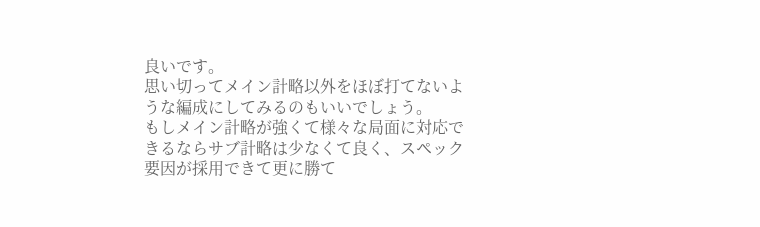良いです。
思い切ってメイン計略以外をほぼ打てないような編成にしてみるのもいいでしょう。
もしメイン計略が強くて様々な局面に対応できるならサブ計略は少なくて良く、スペック要因が採用できて更に勝て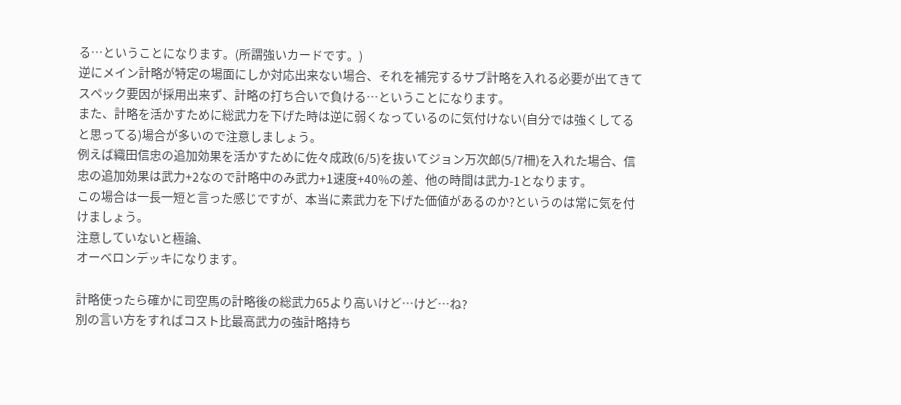る…ということになります。(所謂強いカードです。)
逆にメイン計略が特定の場面にしか対応出来ない場合、それを補完するサブ計略を入れる必要が出てきてスペック要因が採用出来ず、計略の打ち合いで負ける…ということになります。
また、計略を活かすために総武力を下げた時は逆に弱くなっているのに気付けない(自分では強くしてると思ってる)場合が多いので注意しましょう。
例えば織田信忠の追加効果を活かすために佐々成政(6/5)を抜いてジョン万次郎(5/7柵)を入れた場合、信忠の追加効果は武力+2なので計略中のみ武力+1速度+40%の差、他の時間は武力-1となります。
この場合は一長一短と言った感じですが、本当に素武力を下げた価値があるのか?というのは常に気を付けましょう。
注意していないと極論、
オーベロンデッキになります。

計略使ったら確かに司空馬の計略後の総武力65より高いけど…けど…ね?
別の言い方をすればコスト比最高武力の強計略持ち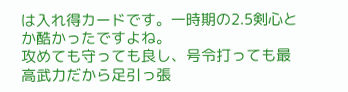は入れ得カードです。一時期の2.5剣心とか酷かったですよね。
攻めても守っても良し、号令打っても最高武力だから足引っ張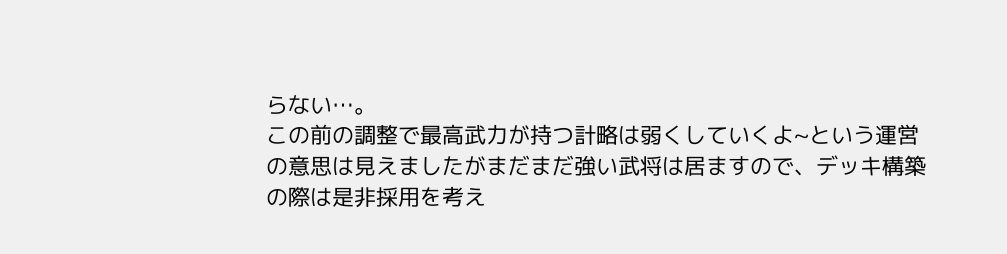らない…。
この前の調整で最高武力が持つ計略は弱くしていくよ~という運営の意思は見えましたがまだまだ強い武将は居ますので、デッキ構築の際は是非採用を考え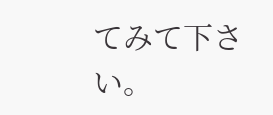てみて下さい。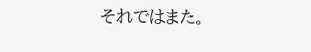それではまた。